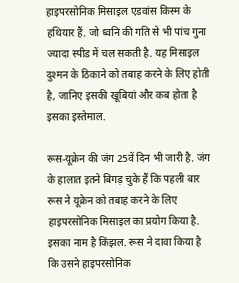हाइपरसोनिक मिसाइल एडवांस किस्म के हथियार हैं. जो ध्वनि की गति से भी पांच गुना ज्यादा स्पीड में चल सकती है. यह मिसाइल दुश्मन के ठिकाने को तबाह करने के लिए होती है, जानिए इसकी खूबियां और कब होता है इसका इस्तेमाल.

रूस-यूक्रेन की जंग 25वें दिन भी जारी है. जंग के हालात इतने बिगड़ चुके हैं कि पहली बार रूस ने यूक्रेन को तबाह करने के लिए हाइपरसोनिक मिसाइल का प्रयोग किया है. इसका नाम है किंझल. रूस ने दावा किया है कि उसने हाइपरसोनिक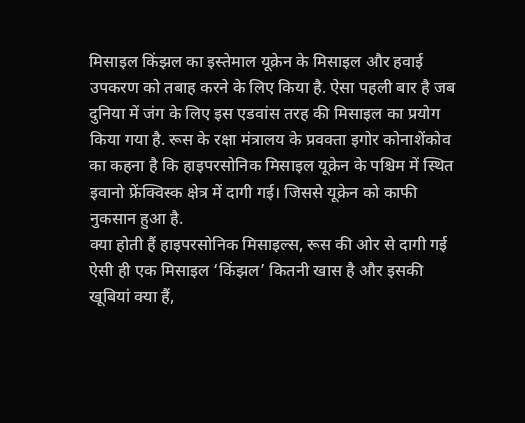मिसाइल किंझल का इस्तेमाल यूक्रेन के मिसाइल और हवाई उपकरण को तबाह करने के लिए किया है. ऐसा पहली बार है जब दुनिया में जंग के लिए इस एडवांस तरह की मिसाइल का प्रयोग किया गया है. रूस के रक्षा मंत्रालय के प्रवक्ता इगोर कोनाशेंकोव का कहना है कि हाइपरसोनिक मिसाइल यूक्रेन के पश्चिम में स्थित इवानो फ्रेंक्विस्क क्षेत्र में दागी गई। जिससे यूक्रेन को काफी नुकसान हुआ है.
क्या होती हैं हाइपरसोनिक मिसाइल्स, रूस की ओर से दागी गई ऐसी ही एक मिसाइल ‘किंझल’ कितनी खास है और इसकी खूबियां क्या हैं,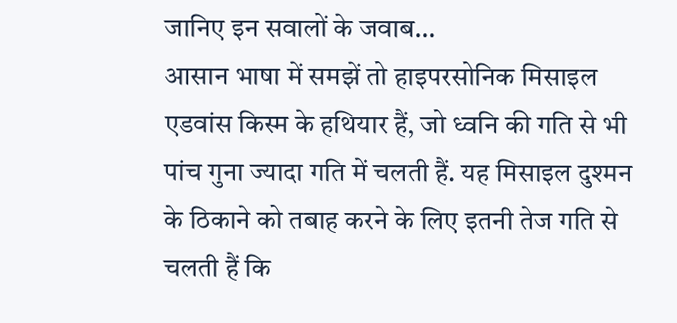जानिए इन सवालों के जवाब…
आसान भाषा में समझें तो हाइपरसोनिक मिसाइल एडवांस किस्म के हथियार हैं, जो ध्वनि की गति से भी पांच गुना ज्यादा गति में चलती हैं. यह मिसाइल दुश्मन के ठिकाने को तबाह करने के लिए इतनी तेज गति से चलती हैं कि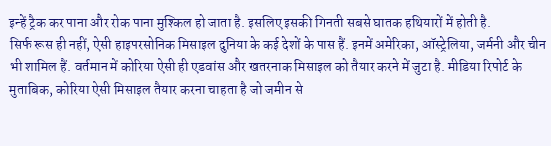इन्हें ट्रैक कर पाना और रोक पाना मुश्किल हो जाता है. इसलिए इसकी गिनती सबसे घातक हथियारों में होती है.
सिर्फ रूस ही नहीं, ऐसी हाइपरसोनिक मिसाइल दुनिया के कई देशों के पास हैं. इनमें अमेरिका, ऑस्ट्रेलिया, जर्मनी और चीन भी शामिल हैं. वर्तमान में कोरिया ऐसी ही एडवांस और खतरनाक मिसाइल को तैयार करने में जुटा है. मीडिया रिपोर्ट के मुताबिक, कोरिया ऐसी मिसाइल तैयार करना चाहता है जो जमीन से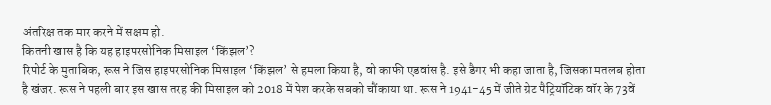अंतरिक्ष तक मार करने में सक्षम हो.
कितनी खास है कि यह हाइपरसोनिक मिसाइल ‘किंझल’?
रिपोर्ट के मुताबिक, रूस ने जिस हाइपरसोनिक मिसाइल ‘किंझल’ से हमला किया है, वो काफी एडवांस है. इसे डैगर भी कहा जाता है, जिसका मतलब होता है खंजर. रूस ने पहली बार इस खास तरह की मिसाइल को 2018 में पेश करके सबको चौंकाया था. रूस ने 1941-45 में जीते ग्रेट पैट्रियॉटिक वॉर के 73वें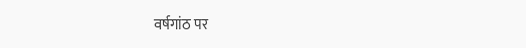वर्षगांठ पर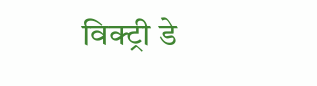विक्ट्री डे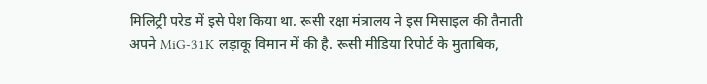मिलिट्री परेड में इसे पेश किया था. रूसी रक्षा मंत्रालय ने इस मिसाइल की तैनाती अपने MiG-31K लड़ाकू विमान में की है. रूसी मीडिया रिपोर्ट के मुताबिक,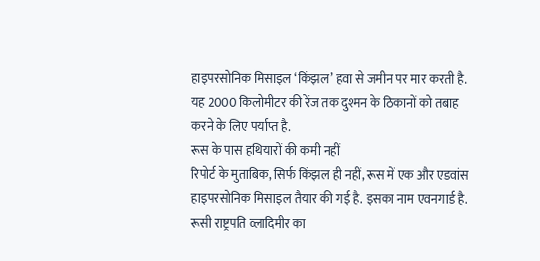हाइपरसोनिक मिसाइल ‘किंझल’ हवा से जमीन पर मार करती है. यह 2000 किलोमीटर की रेंज तक दुश्मन के ठिकानों को तबाह करने के लिए पर्याप्त है.
रूस के पास हथियारों की कमी नहीं
रिपोर्ट के मुताबिक, सिर्फ किंझल ही नहीं, रूस में एक और एडवांस हाइपरसोनिक मिसाइल तैयार की गई है. इसका नाम एवनगार्ड है. रूसी राष्ट्रपति व्लादिमीर का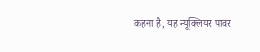कहना है, यह न्यूक्लियर पावर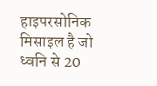हाइपरसोनिक मिसाइल है जो ध्वनि से 20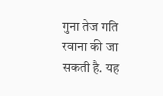गुना तेज गति रवाना की जा सकती है. यह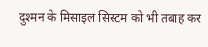दुश्मन के मिसाइल सिस्टम को भी तबाह कर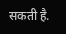सकती है.